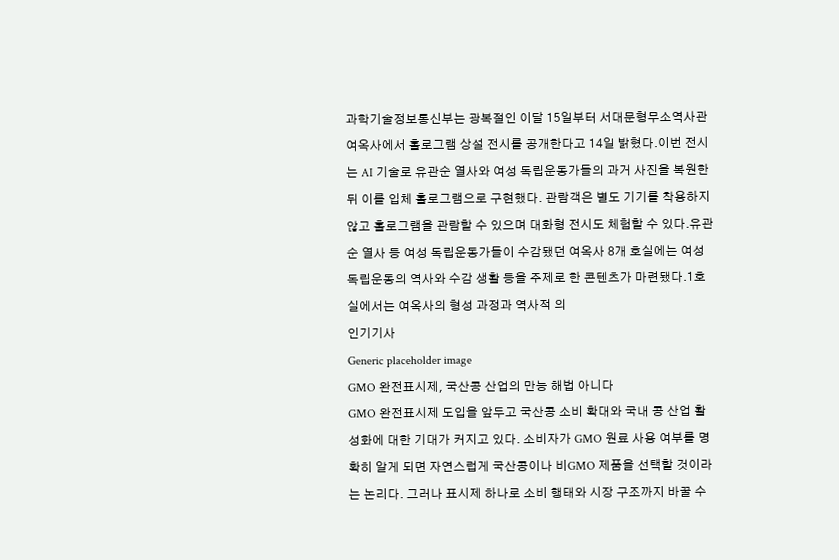과학기술정보통신부는 광복절인 이달 15일부터 서대문형무소역사관 여옥사에서 홀로그램 상설 전시를 공개한다고 14일 밝혔다.이번 전시는 AI 기술로 유관순 열사와 여성 독립운동가들의 과거 사진을 복원한 뒤 이를 입체 홀로그램으로 구현했다. 관람객은 별도 기기를 착용하지 않고 홀로그램을 관람할 수 있으며 대화형 전시도 체험할 수 있다.유관순 열사 등 여성 독립운동가들이 수감됐던 여옥사 8개 호실에는 여성 독립운동의 역사와 수감 생활 등을 주제로 한 콘텐츠가 마련됐다.1호실에서는 여옥사의 형성 과정과 역사적 의
인기기사
Generic placeholder image
GMO 완전표시제, 국산콩 산업의 만능 해법 아니다
GMO 완전표시제 도입을 앞두고 국산콩 소비 확대와 국내 콩 산업 활성화에 대한 기대가 커지고 있다. 소비자가 GMO 원료 사용 여부를 명확히 알게 되면 자연스럽게 국산콩이나 비GMO 제품을 선택할 것이라는 논리다. 그러나 표시제 하나로 소비 행태와 시장 구조까지 바꿀 수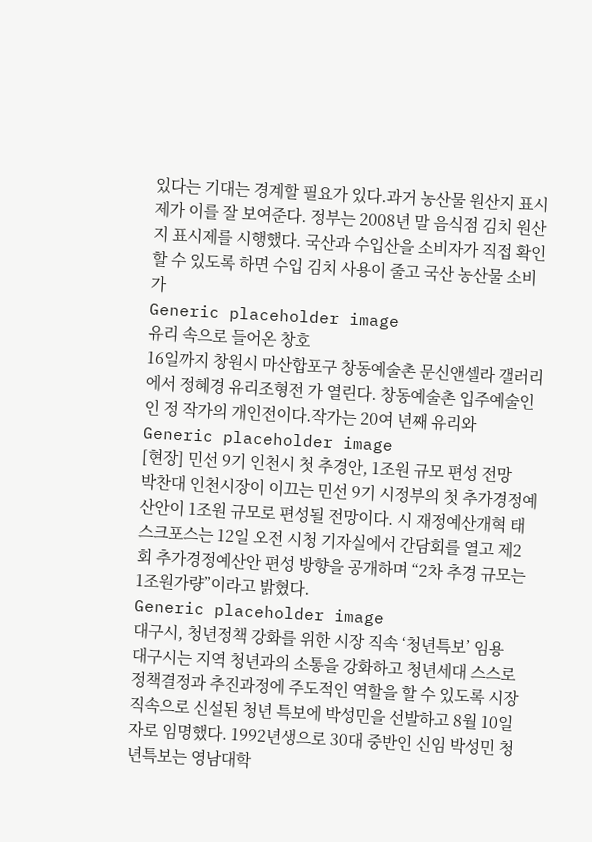있다는 기대는 경계할 필요가 있다.과거 농산물 원산지 표시제가 이를 잘 보여준다. 정부는 2008년 말 음식점 김치 원산지 표시제를 시행했다. 국산과 수입산을 소비자가 직접 확인할 수 있도록 하면 수입 김치 사용이 줄고 국산 농산물 소비가
Generic placeholder image
유리 속으로 들어온 창호
16일까지 창원시 마산합포구 창동예술촌 문신앤셀라 갤러리에서 정혜경 유리조형전 가 열린다. 창동예술촌 입주예술인인 정 작가의 개인전이다.작가는 20여 년째 유리와
Generic placeholder image
[현장] 민선 9기 인천시 첫 추경안, 1조원 규모 편성 전망
박찬대 인천시장이 이끄는 민선 9기 시정부의 첫 추가경정예산안이 1조원 규모로 편성될 전망이다. 시 재정예산개혁 태스크포스는 12일 오전 시청 기자실에서 간담회를 열고 제2회 추가경정예산안 편성 방향을 공개하며 “2차 추경 규모는 1조원가량”이라고 밝혔다.
Generic placeholder image
대구시, 청년정책 강화를 위한 시장 직속 ‘청년특보’ 임용
대구시는 지역 청년과의 소통을 강화하고 청년세대 스스로 정책결정과 추진과정에 주도적인 역할을 할 수 있도록 시장 직속으로 신설된 청년 특보에 박성민을 선발하고 8월 10일자로 임명했다. 1992년생으로 30대 중반인 신임 박성민 청년특보는 영남대학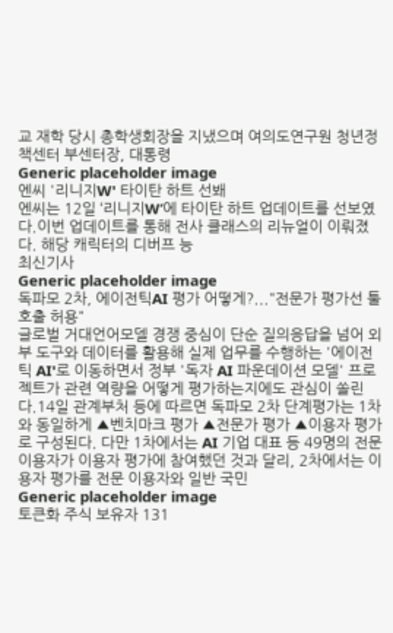교 재학 당시 총학생회장을 지냈으며 여의도연구원 청년정책센터 부센터장, 대통령
Generic placeholder image
엔씨 '리니지W' 타이탄 하트 선봬
엔씨는 12일 ‘리니지W’에 타이탄 하트 업데이트를 선보였다.이번 업데이트를 통해 전사 클래스의 리뉴얼이 이뤄졌다. 해당 캐릭터의 디버프 능
최신기사
Generic placeholder image
독파모 2차, 에이전틱AI 평가 어떻게?..."전문가 평가선 툴 호출 허용"
글로벌 거대언어모델 경쟁 중심이 단순 질의응답을 넘어 외부 도구와 데이터를 활용해 실제 업무를 수행하는 '에이전틱 AI'로 이동하면서 정부 '독자 AI 파운데이션 모델' 프로젝트가 관련 역량을 어떻게 평가하는지에도 관심이 쏠린다.14일 관계부처 등에 따르면 독파모 2차 단계평가는 1차와 동일하게 ▲벤치마크 평가 ▲전문가 평가 ▲이용자 평가로 구성된다. 다만 1차에서는 AI 기업 대표 등 49명의 전문 이용자가 이용자 평가에 참여했던 것과 달리, 2차에서는 이용자 평가를 전문 이용자와 일반 국민
Generic placeholder image
토큰화 주식 보유자 131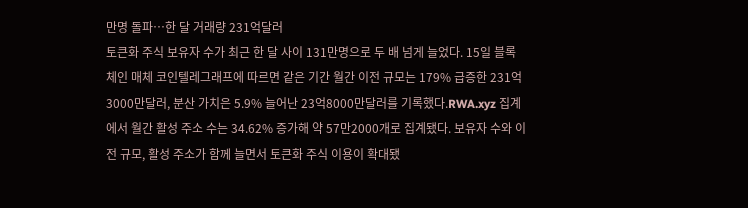만명 돌파…한 달 거래량 231억달러
토큰화 주식 보유자 수가 최근 한 달 사이 131만명으로 두 배 넘게 늘었다. 15일 블록체인 매체 코인텔레그래프에 따르면 같은 기간 월간 이전 규모는 179% 급증한 231억3000만달러, 분산 가치은 5.9% 늘어난 23억8000만달러를 기록했다.RWA.xyz 집계에서 월간 활성 주소 수는 34.62% 증가해 약 57만2000개로 집계됐다. 보유자 수와 이전 규모, 활성 주소가 함께 늘면서 토큰화 주식 이용이 확대됐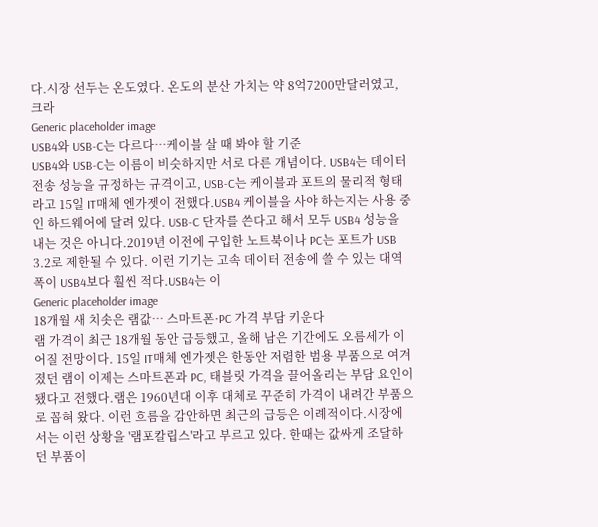다.시장 선두는 온도였다. 온도의 분산 가치는 약 8억7200만달러였고, 크라
Generic placeholder image
USB4와 USB-C는 다르다…케이블 살 때 봐야 할 기준
USB4와 USB-C는 이름이 비슷하지만 서로 다른 개념이다. USB4는 데이터 전송 성능을 규정하는 규격이고, USB-C는 케이블과 포트의 물리적 형태라고 15일 IT매체 엔가젯이 전했다.USB4 케이블을 사야 하는지는 사용 중인 하드웨어에 달려 있다. USB-C 단자를 쓴다고 해서 모두 USB4 성능을 내는 것은 아니다.2019년 이전에 구입한 노트북이나 PC는 포트가 USB 3.2로 제한될 수 있다. 이런 기기는 고속 데이터 전송에 쓸 수 있는 대역폭이 USB4보다 훨씬 적다.USB4는 이
Generic placeholder image
18개월 새 치솟은 램값… 스마트폰·PC 가격 부담 키운다
램 가격이 최근 18개월 동안 급등했고, 올해 남은 기간에도 오름세가 이어질 전망이다. 15일 IT매체 엔가젯은 한동안 저렴한 범용 부품으로 여겨졌던 램이 이제는 스마트폰과 PC, 태블릿 가격을 끌어올리는 부담 요인이 됐다고 전했다.램은 1960년대 이후 대체로 꾸준히 가격이 내려간 부품으로 꼽혀 왔다. 이런 흐름을 감안하면 최근의 급등은 이례적이다.시장에서는 이런 상황을 '램포칼립스'라고 부르고 있다. 한때는 값싸게 조달하던 부품이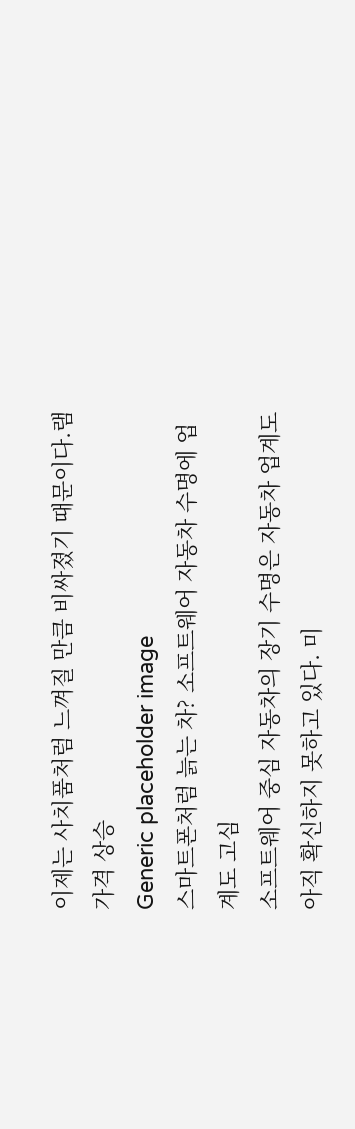이제는 사치품처럼 느껴질 만큼 비싸졌기 때문이다.램 가격 상승
Generic placeholder image
스마트폰처럼 늙는 차? 소프트웨어 자동차 수명에 업계도 고심
소프트웨어 중심 자동차의 장기 수명은 자동차 업계도 아직 확신하지 못하고 있다. 미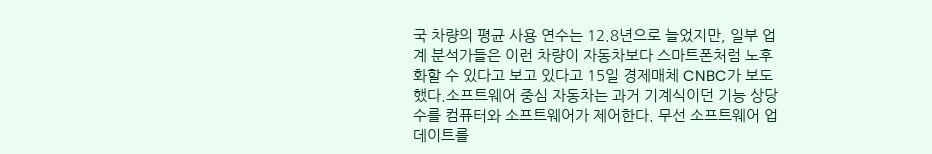국 차량의 평균 사용 연수는 12.8년으로 늘었지만, 일부 업계 분석가들은 이런 차량이 자동차보다 스마트폰처럼 노후화할 수 있다고 보고 있다고 15일 경제매체 CNBC가 보도했다.소프트웨어 중심 자동차는 과거 기계식이던 기능 상당수를 컴퓨터와 소프트웨어가 제어한다. 무선 소프트웨어 업데이트를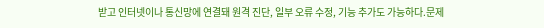받고 인터넷이나 통신망에 연결돼 원격 진단, 일부 오류 수정, 기능 추가도 가능하다.문제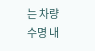는 차량 수명 내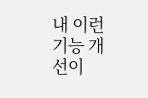내 이런 기능 개선이